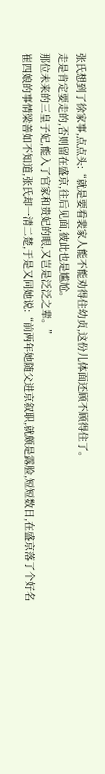张氏想到了徐家事,点点头:“就是要看裴家人能不能劝得住幼贞,这份儿体面还顾不顾得住了。
走是肯定要走的,否则留在盛京,往后见面,彼此也是尴尬。
那位未来的三皇子妃,能入了官家和贵妃的眼,又岂是泛泛之辈。”
崔四娘的事情梁善如不知道,张氏却一清二楚,于是又同她说:“前两年她随父进京叙职,就颇是露脸,短短数日,在盛京落了个好名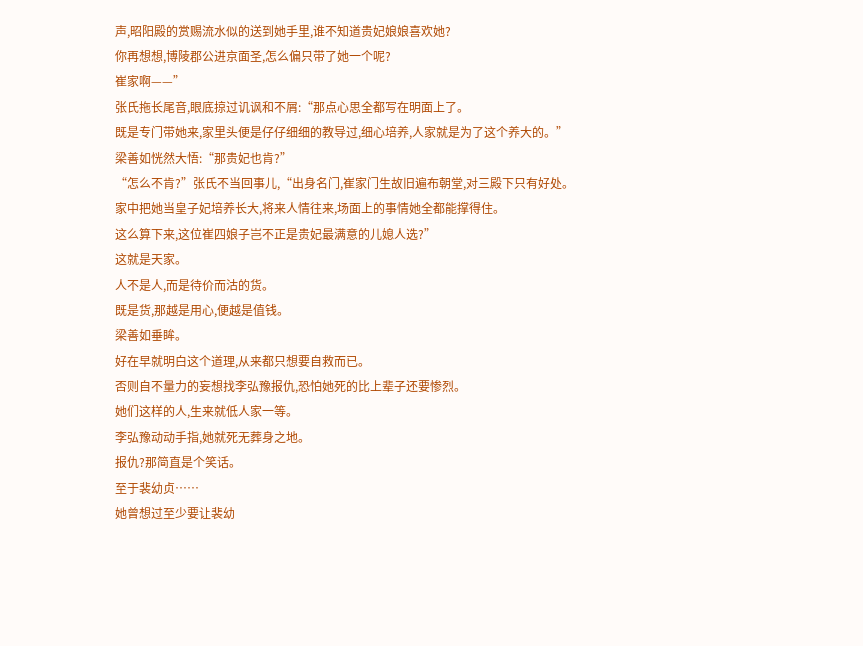声,昭阳殿的赏赐流水似的送到她手里,谁不知道贵妃娘娘喜欢她?
你再想想,博陵郡公进京面圣,怎么偏只带了她一个呢?
崔家啊——”
张氏拖长尾音,眼底掠过讥讽和不屑:“那点心思全都写在明面上了。
既是专门带她来,家里头便是仔仔细细的教导过,细心培养,人家就是为了这个养大的。”
梁善如恍然大悟:“那贵妃也肯?”
“怎么不肯?”张氏不当回事儿,“出身名门,崔家门生故旧遍布朝堂,对三殿下只有好处。
家中把她当皇子妃培养长大,将来人情往来,场面上的事情她全都能撑得住。
这么算下来,这位崔四娘子岂不正是贵妃最满意的儿媳人选?”
这就是天家。
人不是人,而是待价而沽的货。
既是货,那越是用心,便越是值钱。
梁善如垂眸。
好在早就明白这个道理,从来都只想要自救而已。
否则自不量力的妄想找李弘豫报仇,恐怕她死的比上辈子还要惨烈。
她们这样的人,生来就低人家一等。
李弘豫动动手指,她就死无葬身之地。
报仇?那简直是个笑话。
至于裴幼贞……
她曾想过至少要让裴幼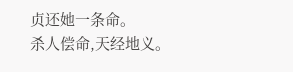贞还她一条命。
杀人偿命,天经地义。